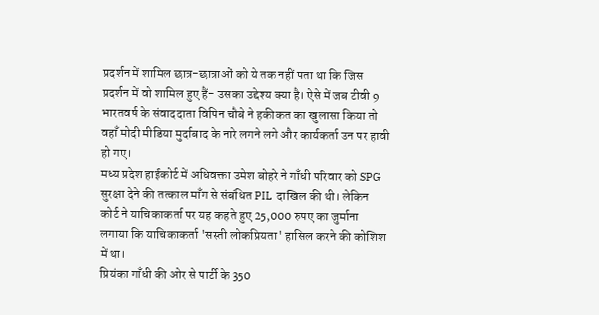प्रदर्शन में शामिल छात्र-छात्राओं को ये तक नहीं पता था कि जिस प्रदर्शन में वो शामिल हुए हैं- उसका उद्देश्य क्या है। ऐसे में जब टीवी 9 भारतवर्ष के संवाददाता विपिन चौबे ने हकीकत का खुलासा किया तो वहाँ मोदी मीडिया मुर्दाबाद के नारे लगने लगे और कार्यकर्ता उन पर हावी हो गए।
मध्य प्रदेश हाईकोर्ट में अधिवक्ता उमेश बोहरे ने गाँधी परिवार को SPG सुरक्षा देने की तत्काल माँग से संबंधित PIL दाखिल की थी। लेकिन कोर्ट ने याचिकाकर्ता पर यह कहते हुए 25,000 रुपए का जुर्माना लगाया कि याचिकाकर्ता 'सस्ती लोकप्रियता' हासिल करने की कोशिश में था।
प्रियंका गाँधी की ओर से पार्टी के 350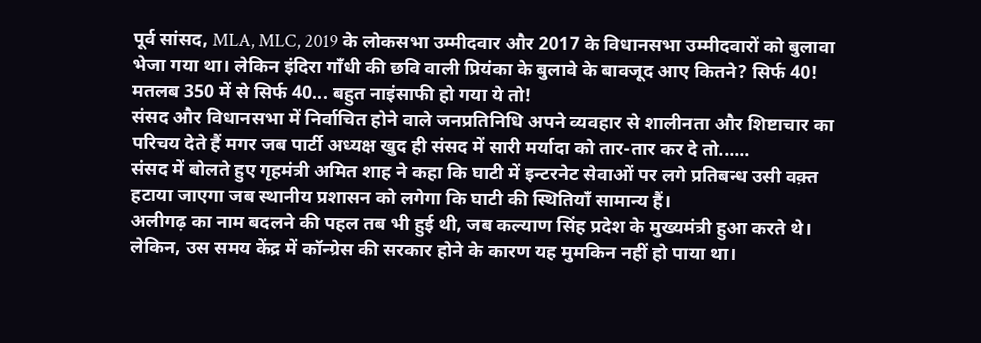पूर्व सांसद, MLA, MLC, 2019 के लोकसभा उम्मीदवार और 2017 के विधानसभा उम्मीदवारों को बुलावा भेजा गया था। लेकिन इंदिरा गाँधी की छवि वाली प्रियंका के बुलावे के बावजूद आए कितने? सिर्फ 40! मतलब 350 में से सिर्फ 40... बहुत नाइंसाफी हो गया ये तो!
संसद और विधानसभा में निर्वाचित होने वाले जनप्रतिनिधि अपने व्यवहार से शालीनता और शिष्टाचार का परिचय देते हैं मगर जब पार्टी अध्यक्ष खुद ही संसद में सारी मर्यादा को तार-तार कर दे तो......
संसद में बोलते हुए गृहमंत्री अमित शाह ने कहा कि घाटी में इन्टरनेट सेवाओं पर लगे प्रतिबन्ध उसी वक़्त हटाया जाएगा जब स्थानीय प्रशासन को लगेगा कि घाटी की स्थितियाँ सामान्य हैं।
अलीगढ़ का नाम बदलने की पहल तब भी हुई थी, जब कल्याण सिंह प्रदेश के मुख्यमंत्री हुआ करते थे। लेकिन, उस समय केंद्र में कॉन्ग्रेस की सरकार होने के कारण यह मुमकिन नहीं हो पाया था।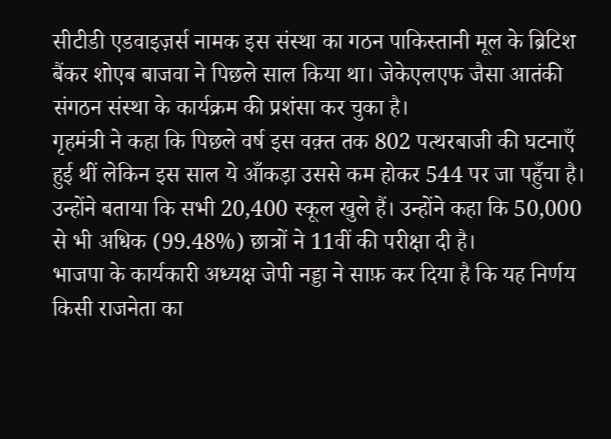सीटीडी एडवाइज़र्स नामक इस संस्था का गठन पाकिस्तानी मूल के ब्रिटिश बैंकर शोएब बाजवा ने पिछले साल किया था। जेकेएलएफ जैसा आतंकी संगठन संस्था के कार्यक्रम की प्रशंसा कर चुका है।
गृहमंत्री ने कहा कि पिछले वर्ष इस वक़्त तक 802 पत्थरबाजी की घटनाएँ हुई थीं लेकिन इस साल ये आँकड़ा उससे कम होकर 544 पर जा पहुँचा है। उन्होंने बताया कि सभी 20,400 स्कूल खुले हैं। उन्होंने कहा कि 50,000 से भी अधिक (99.48%) छात्रों ने 11वीं की परीक्षा दी है।
भाजपा के कार्यकारी अध्यक्ष जेपी नड्डा ने साफ़ कर दिया है कि यह निर्णय किसी राजनेता का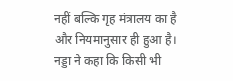नहीं बल्कि गृह मंत्रालय का है और नियमानुसार ही हुआ है। नड्डा ने कहा कि किसी भी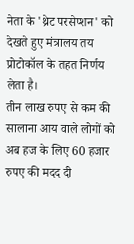नेता के 'थ्रेट परसेप्शन' को देखते हुए मंत्रालय तय प्रोटोकॉल के तहत निर्णय लेता है।
तीन लाख रुपए से कम की सालाना आय वाले लोगों को अब हज के लिए 60 हजार रुपए की मदद दी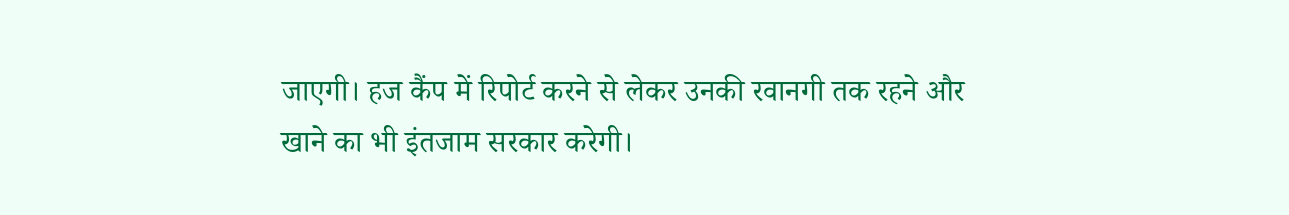जाएगी। हज कैंप में रिपोर्ट करने से लेकर उनकी रवानगी तक रहने और खाने का भी इंतजाम सरकार करेगी।